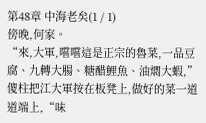第48章 中海老矣(1 / 1)
傍晚,何家。
“來,大軍,嚐嚐這是正宗的魯菜,一品豆腐、九轉大腸、糖醋鯉魚、油燜大蝦,”傻柱把江大軍按在板凳上,做好的菜一道道端上,“味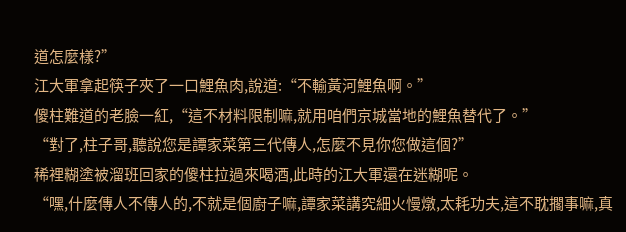道怎麼樣?”
江大軍拿起筷子夾了一口鯉魚肉,說道:“不輸黃河鯉魚啊。”
傻柱難道的老臉一紅,“這不材料限制嘛,就用咱們京城當地的鯉魚替代了。”
“對了,柱子哥,聽說您是譚家菜第三代傳人,怎麼不見你您做這個?”
稀裡糊塗被溜班回家的傻柱拉過來喝酒,此時的江大軍還在迷糊呢。
“嘿,什麼傳人不傳人的,不就是個廚子嘛,譚家菜講究細火慢燉,太耗功夫,這不耽擱事嘛,真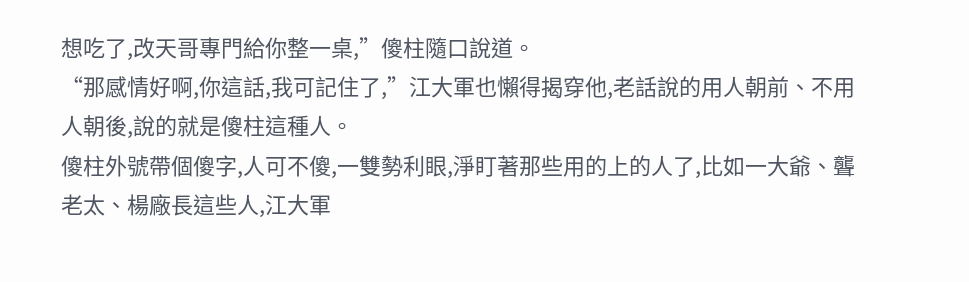想吃了,改天哥專門給你整一桌,”傻柱隨口說道。
“那感情好啊,你這話,我可記住了,”江大軍也懶得揭穿他,老話說的用人朝前、不用人朝後,說的就是傻柱這種人。
傻柱外號帶個傻字,人可不傻,一雙勢利眼,淨盯著那些用的上的人了,比如一大爺、聾老太、楊廠長這些人,江大軍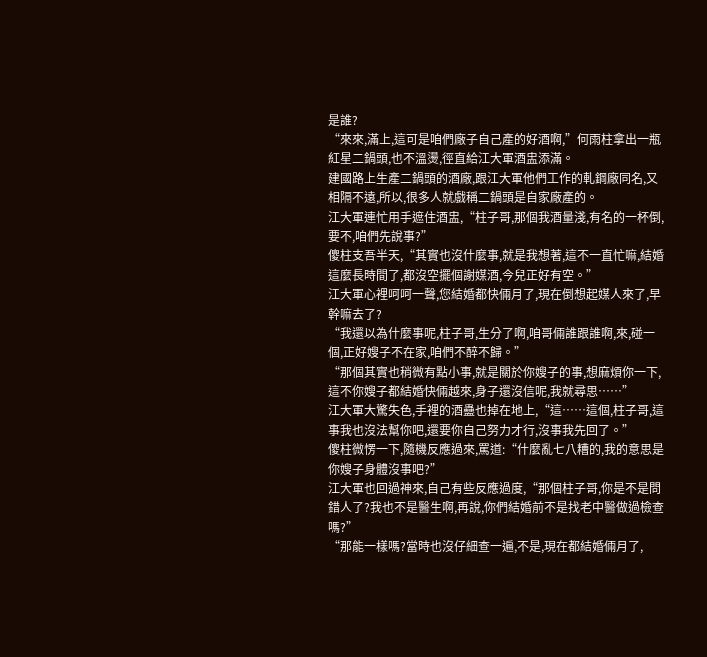是誰?
“來來,滿上,這可是咱們廠子自己產的好酒啊,”何雨柱拿出一瓶紅星二鍋頭,也不溫燙,徑直給江大軍酒盅添滿。
建國路上生產二鍋頭的酒廠,跟江大軍他們工作的軋鋼廠同名,又相隔不遠,所以,很多人就戲稱二鍋頭是自家廠產的。
江大軍連忙用手遮住酒盅,“柱子哥,那個我酒量淺,有名的一杯倒,要不,咱們先說事?”
傻柱支吾半天,“其實也沒什麼事,就是我想著,這不一直忙嘛,結婚這麼長時間了,都沒空擺個謝媒酒,今兒正好有空。”
江大軍心裡呵呵一聲,您結婚都快倆月了,現在倒想起媒人來了,早幹嘛去了?
“我還以為什麼事呢,柱子哥,生分了啊,咱哥倆誰跟誰啊,來,碰一個,正好嫂子不在家,咱們不醉不歸。”
“那個其實也稍微有點小事,就是關於你嫂子的事,想麻煩你一下,這不你嫂子都結婚快倆越來,身子還沒信呢,我就尋思……”
江大軍大驚失色,手裡的酒蠱也掉在地上,“這……這個,柱子哥,這事我也沒法幫你吧,還要你自己努力才行,沒事我先回了。”
傻柱微愣一下,隨機反應過來,罵道:“什麼亂七八糟的,我的意思是你嫂子身體沒事吧?”
江大軍也回過神來,自己有些反應過度,“那個柱子哥,你是不是問錯人了?我也不是醫生啊,再說,你們結婚前不是找老中醫做過檢查嗎?”
“那能一樣嗎?當時也沒仔細查一遍,不是,現在都結婚倆月了,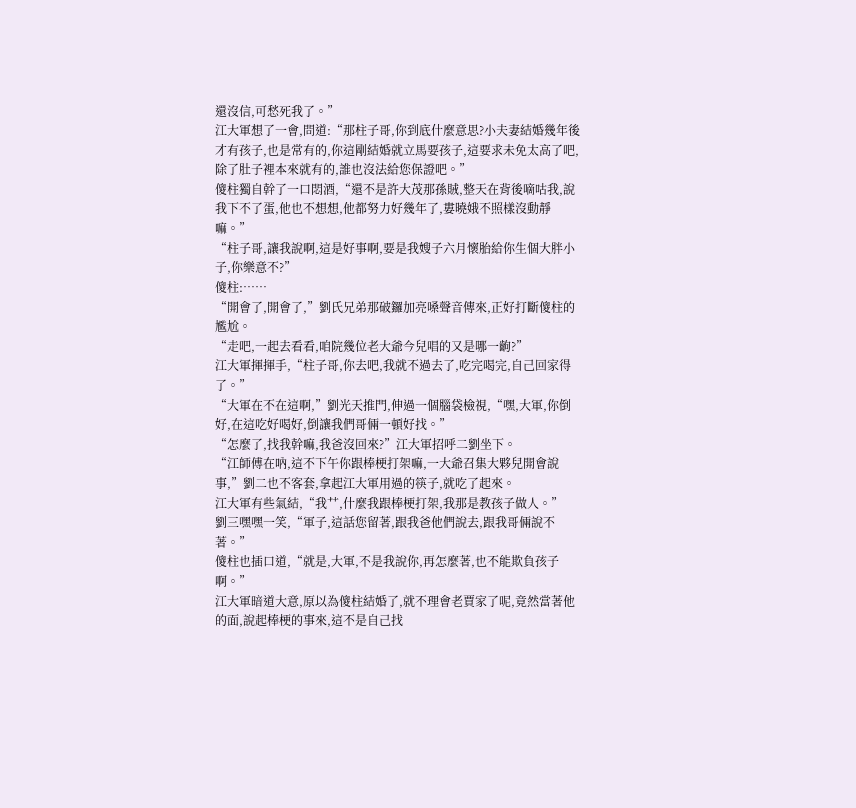還沒信,可愁死我了。”
江大軍想了一會,問道:“那柱子哥,你到底什麼意思?小夫妻結婚幾年後才有孩子,也是常有的,你這剛結婚就立馬要孩子,這要求未免太高了吧,除了肚子裡本來就有的,誰也沒法給您保證吧。”
傻柱獨自幹了一口悶酒,“還不是許大茂那孫賊,整天在背後嘀咕我,說我下不了蛋,他也不想想,他都努力好幾年了,婁曉娥不照樣沒動靜嘛。”
“柱子哥,讓我說啊,這是好事啊,要是我嫂子六月懷胎給你生個大胖小子,你樂意不?”
傻柱:……
“開會了,開會了,”劉氏兄弟那破鑼加亮嗓聲音傳來,正好打斷傻柱的尷尬。
“走吧,一起去看看,咱院幾位老大爺今兒唱的又是哪一齣?”
江大軍揮揮手,“柱子哥,你去吧,我就不過去了,吃完喝完,自己回家得了。”
“大軍在不在這啊,”劉光天推門,伸過一個腦袋檢視,“嘿,大軍,你倒好,在這吃好喝好,倒讓我們哥倆一頓好找。”
“怎麼了,找我幹嘛,我爸沒回來?”江大軍招呼二劉坐下。
“江師傅在吶,這不下午你跟棒梗打架嘛,一大爺召集大夥兒開會說事,”劉二也不客套,拿起江大軍用過的筷子,就吃了起來。
江大軍有些氣結,“我艹,什麼我跟棒梗打架,我那是教孩子做人。”
劉三嘿嘿一笑,“軍子,這話您留著,跟我爸他們說去,跟我哥倆說不著。”
傻柱也插口道,“就是,大軍,不是我說你,再怎麼著,也不能欺負孩子啊。”
江大軍暗道大意,原以為傻柱結婚了,就不理會老賈家了呢,竟然當著他的面,說起棒梗的事來,這不是自己找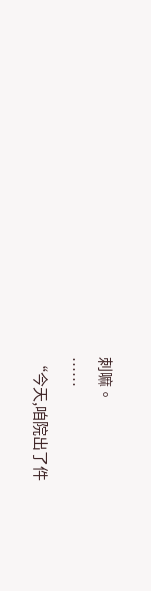刺嘛。
……
“今天,咱院出了件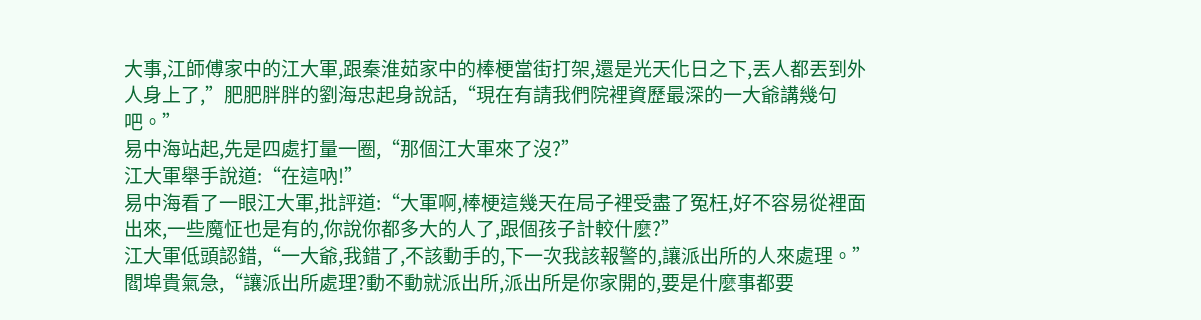大事,江師傅家中的江大軍,跟秦淮茹家中的棒梗當街打架,還是光天化日之下,丟人都丟到外人身上了,”肥肥胖胖的劉海忠起身說話,“現在有請我們院裡資歷最深的一大爺講幾句吧。”
易中海站起,先是四處打量一圈,“那個江大軍來了沒?”
江大軍舉手說道:“在這吶!”
易中海看了一眼江大軍,批評道:“大軍啊,棒梗這幾天在局子裡受盡了冤枉,好不容易從裡面出來,一些魔怔也是有的,你說你都多大的人了,跟個孩子計較什麼?”
江大軍低頭認錯,“一大爺,我錯了,不該動手的,下一次我該報警的,讓派出所的人來處理。”
閻埠貴氣急,“讓派出所處理?動不動就派出所,派出所是你家開的,要是什麼事都要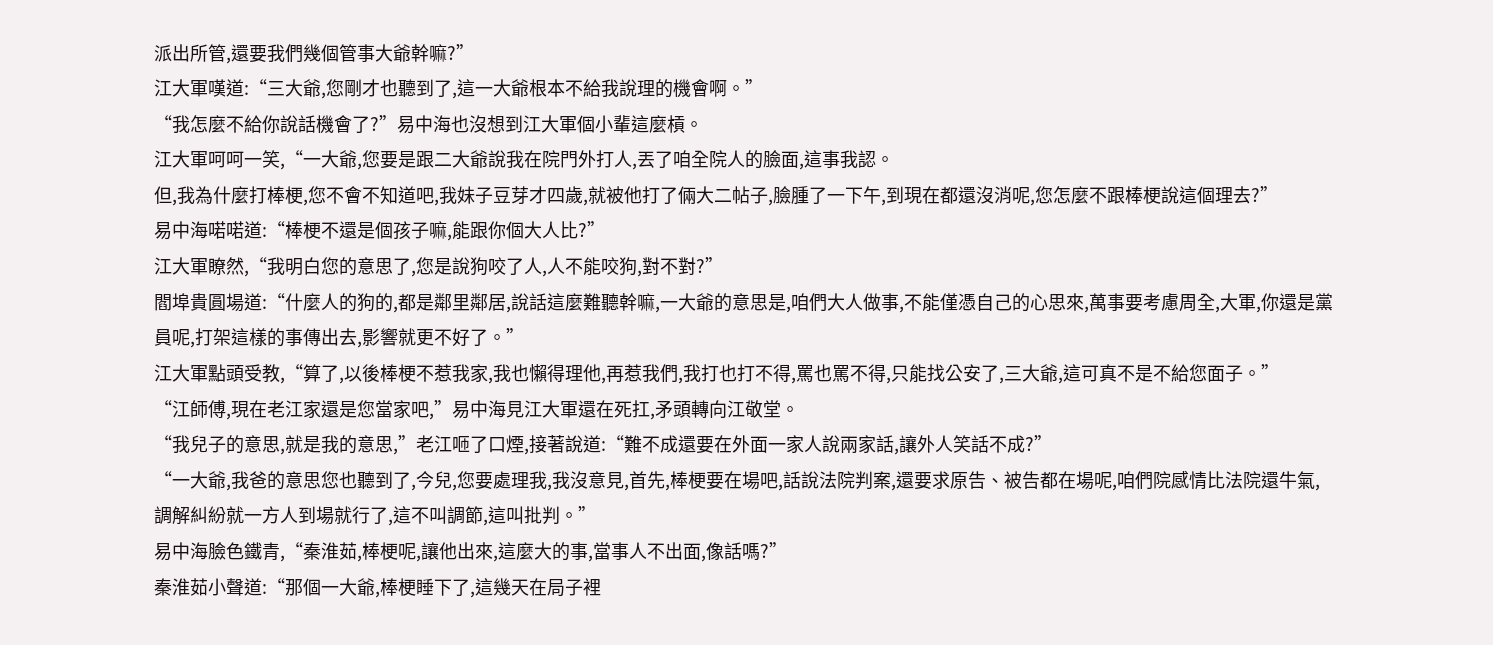派出所管,還要我們幾個管事大爺幹嘛?”
江大軍嘆道:“三大爺,您剛才也聽到了,這一大爺根本不給我說理的機會啊。”
“我怎麼不給你說話機會了?”易中海也沒想到江大軍個小輩這麼槓。
江大軍呵呵一笑,“一大爺,您要是跟二大爺說我在院門外打人,丟了咱全院人的臉面,這事我認。
但,我為什麼打棒梗,您不會不知道吧,我妹子豆芽才四歲,就被他打了倆大二帖子,臉腫了一下午,到現在都還沒消呢,您怎麼不跟棒梗說這個理去?”
易中海喏喏道:“棒梗不還是個孩子嘛,能跟你個大人比?”
江大軍瞭然,“我明白您的意思了,您是說狗咬了人,人不能咬狗,對不對?”
閻埠貴圓場道:“什麼人的狗的,都是鄰里鄰居,說話這麼難聽幹嘛,一大爺的意思是,咱們大人做事,不能僅憑自己的心思來,萬事要考慮周全,大軍,你還是黨員呢,打架這樣的事傳出去,影響就更不好了。”
江大軍點頭受教,“算了,以後棒梗不惹我家,我也懶得理他,再惹我們,我打也打不得,罵也罵不得,只能找公安了,三大爺,這可真不是不給您面子。”
“江師傅,現在老江家還是您當家吧,”易中海見江大軍還在死扛,矛頭轉向江敬堂。
“我兒子的意思,就是我的意思,”老江咂了口煙,接著說道:“難不成還要在外面一家人說兩家話,讓外人笑話不成?”
“一大爺,我爸的意思您也聽到了,今兒,您要處理我,我沒意見,首先,棒梗要在場吧,話說法院判案,還要求原告、被告都在場呢,咱們院感情比法院還牛氣,調解糾紛就一方人到場就行了,這不叫調節,這叫批判。”
易中海臉色鐵青,“秦淮茹,棒梗呢,讓他出來,這麼大的事,當事人不出面,像話嗎?”
秦淮茹小聲道:“那個一大爺,棒梗睡下了,這幾天在局子裡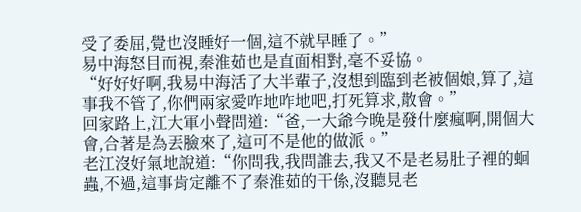受了委屈,覺也沒睡好一個,這不就早睡了。”
易中海怒目而視,秦淮茹也是直面相對,毫不妥協。
“好好好啊,我易中海活了大半輩子,沒想到臨到老被個娘,算了,這事我不管了,你們兩家愛咋地咋地吧,打死算求,散會。”
回家路上,江大軍小聲問道:“爸,一大爺今晚是發什麼瘋啊,開個大會,合著是為丟臉來了,這可不是他的做派。”
老江沒好氣地說道:“你問我,我問誰去,我又不是老易肚子裡的蛔蟲,不過,這事肯定離不了秦淮茹的干係,沒聽見老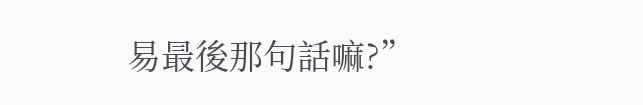易最後那句話嘛?”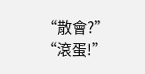“散會?”
“滾蛋!”